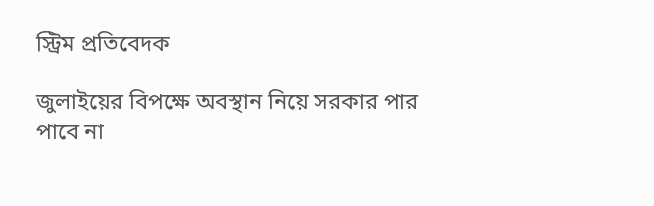স্ট্রিম প্রতিবেদক

জুলাইয়ের বিপক্ষে অবস্থান নিয়ে সরকার পার পাবে না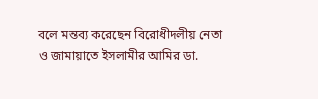বলে মন্তব্য করেছেন বিরোধীদলীয় নেতা ও জামায়াতে ইসলামীর আমির ডা.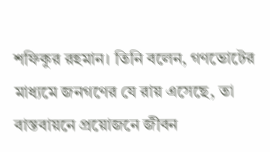শফিকুর রহমান। তিনি বলেন, গণভোটের মাধ্যমে জনগণের যে রায় এসেছে, তা বাস্তবায়নে প্রয়োজনে জীবন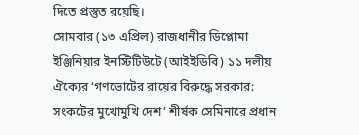দিতে প্রস্তুত রয়েছি।
সোমবার (১৩ এপ্রিল) রাজধানীর ডিপ্লোমা ইঞ্জিনিয়ার ইনস্টিটিউটে (আইইডিবি) ১১ দলীয় ঐক্যের ‘গণভোটের রায়ের বিরুদ্ধে সরকার: সংকটের মুখোমুখি দেশ’ শীর্ষক সেমিনারে প্রধান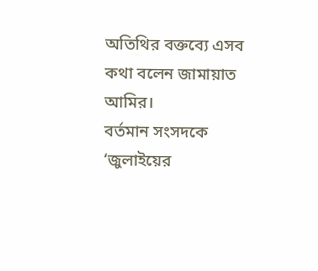অতিথির বক্তব্যে এসব কথা বলেন জামায়াত আমির।
বর্তমান সংসদকে ‘জুলাইয়ের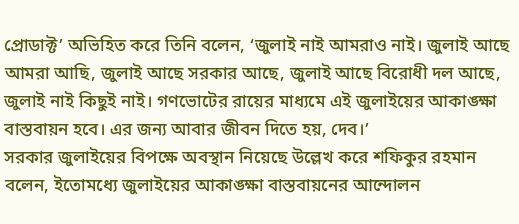প্রোডাক্ট’ অভিহিত করে তিনি বলেন, ‘জুলাই নাই আমরাও নাই। জুলাই আছে আমরা আছি, জুলাই আছে সরকার আছে, জুলাই আছে বিরোধী দল আছে, জুলাই নাই কিছুই নাই। গণভোটের রায়ের মাধ্যমে এই জুলাইয়ের আকাঙ্ক্ষা বাস্তবায়ন হবে। এর জন্য আবার জীবন দিতে হয়, দেব।’
সরকার জুলাইয়ের বিপক্ষে অবস্থান নিয়েছে উল্লেখ করে শফিকুর রহমান বলেন, ইতোমধ্যে জুলাইয়ের আকাঙ্ক্ষা বাস্তবায়নের আন্দোলন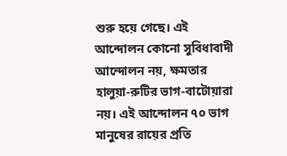শুরু হয়ে গেছে। এই আন্দোলন কোনো সুবিধাবাদী আন্দোলন নয়, ক্ষমতার হালুয়া-রুটির ভাগ-বাটোয়ারা নয়। এই আন্দোলন ৭০ ভাগ মানুষের রায়ের প্রতি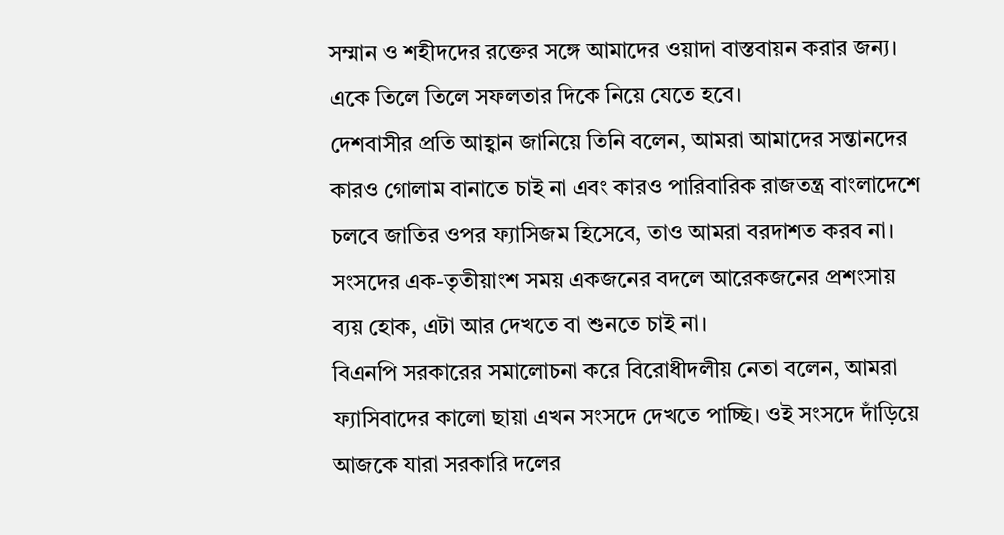সম্মান ও শহীদদের রক্তের সঙ্গে আমাদের ওয়াদা বাস্তবায়ন করার জন্য। একে তিলে তিলে সফলতার দিকে নিয়ে যেতে হবে।
দেশবাসীর প্রতি আহ্বান জানিয়ে তিনি বলেন, আমরা আমাদের সন্তানদের কারও গোলাম বানাতে চাই না এবং কারও পারিবারিক রাজতন্ত্র বাংলাদেশে চলবে জাতির ওপর ফ্যাসিজম হিসেবে, তাও আমরা বরদাশত করব না। সংসদের এক-তৃতীয়াংশ সময় একজনের বদলে আরেকজনের প্রশংসায় ব্যয় হোক, এটা আর দেখতে বা শুনতে চাই না।
বিএনপি সরকারের সমালোচনা করে বিরোধীদলীয় নেতা বলেন, আমরা ফ্যাসিবাদের কালো ছায়া এখন সংসদে দেখতে পাচ্ছি। ওই সংসদে দাঁড়িয়ে আজকে যারা সরকারি দলের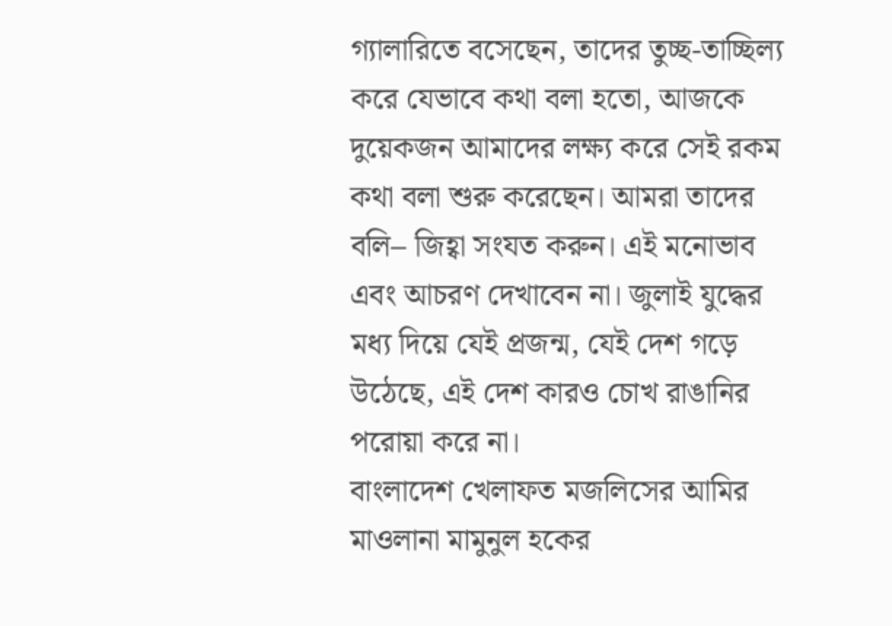গ্যালারিতে বসেছেন, তাদের তুচ্ছ-তাচ্ছিল্য করে যেভাবে কথা বলা হতো, আজকে দুয়েকজন আমাদের লক্ষ্য করে সেই রকম কথা বলা শুরু করেছেন। আমরা তাদের বলি– জিহ্বা সংযত করুন। এই মনোভাব এবং আচরণ দেখাবেন না। জুলাই যুদ্ধের মধ্য দিয়ে যেই প্রজন্ম, যেই দেশ গড়ে উঠেছে, এই দেশ কারও চোখ রাঙানির পরোয়া করে না।
বাংলাদেশ খেলাফত মজলিসের আমির মাওলানা মামুনুল হকের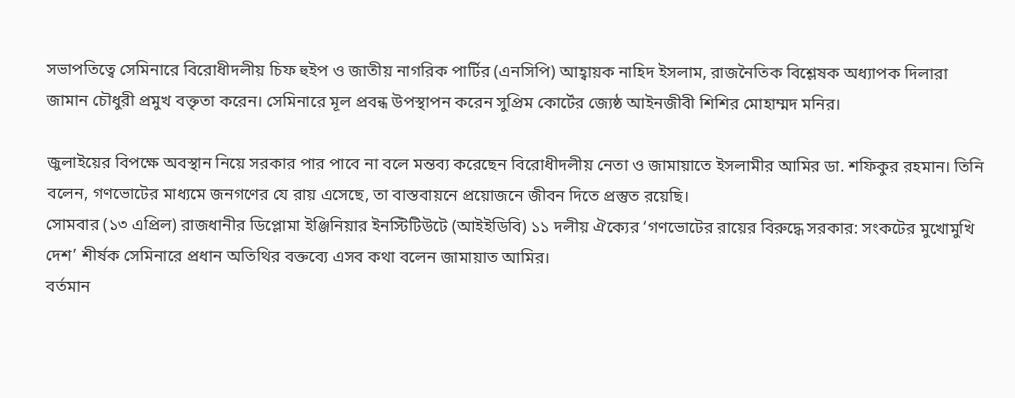সভাপতিত্বে সেমিনারে বিরোধীদলীয় চিফ হুইপ ও জাতীয় নাগরিক পার্টির (এনসিপি) আহ্বায়ক নাহিদ ইসলাম, রাজনৈতিক বিশ্লেষক অধ্যাপক দিলারা জামান চৌধুরী প্রমুখ বক্তৃতা করেন। সেমিনারে মূল প্রবন্ধ উপস্থাপন করেন সুপ্রিম কোর্টের জ্যেষ্ঠ আইনজীবী শিশির মোহাম্মদ মনির।

জুলাইয়ের বিপক্ষে অবস্থান নিয়ে সরকার পার পাবে না বলে মন্তব্য করেছেন বিরোধীদলীয় নেতা ও জামায়াতে ইসলামীর আমির ডা. শফিকুর রহমান। তিনি বলেন, গণভোটের মাধ্যমে জনগণের যে রায় এসেছে, তা বাস্তবায়নে প্রয়োজনে জীবন দিতে প্রস্তুত রয়েছি।
সোমবার (১৩ এপ্রিল) রাজধানীর ডিপ্লোমা ইঞ্জিনিয়ার ইনস্টিটিউটে (আইইডিবি) ১১ দলীয় ঐক্যের ‘গণভোটের রায়ের বিরুদ্ধে সরকার: সংকটের মুখোমুখি দেশ’ শীর্ষক সেমিনারে প্রধান অতিথির বক্তব্যে এসব কথা বলেন জামায়াত আমির।
বর্তমান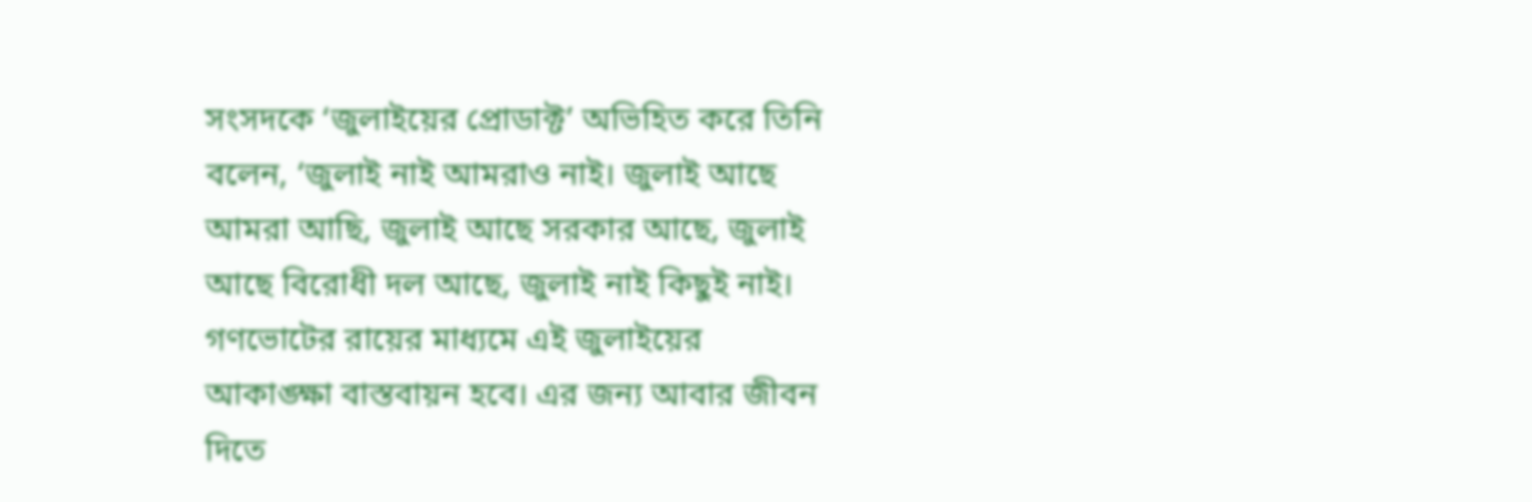সংসদকে ‘জুলাইয়ের প্রোডাক্ট’ অভিহিত করে তিনি বলেন, ‘জুলাই নাই আমরাও নাই। জুলাই আছে আমরা আছি, জুলাই আছে সরকার আছে, জুলাই আছে বিরোধী দল আছে, জুলাই নাই কিছুই নাই। গণভোটের রায়ের মাধ্যমে এই জুলাইয়ের আকাঙ্ক্ষা বাস্তবায়ন হবে। এর জন্য আবার জীবন দিতে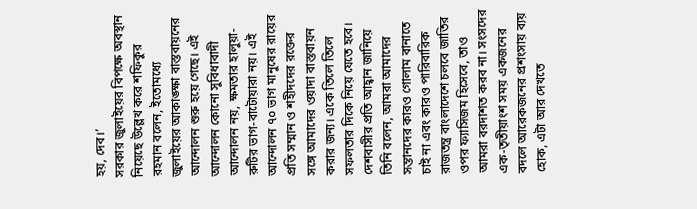হয়, দেব।’
সরকার জুলাইয়ের বিপক্ষে অবস্থান নিয়েছে উল্লেখ করে শফিকুর রহমান বলেন, ইতোমধ্যে জুলাইয়ের আকাঙ্ক্ষা বাস্তবায়নের আন্দোলন শুরু হয়ে গেছে। এই আন্দোলন কোনো সুবিধাবাদী আন্দোলন নয়, ক্ষমতার হালুয়া-রুটির ভাগ-বাটোয়ারা নয়। এই আন্দোলন ৭০ ভাগ মানুষের রায়ের প্রতি সম্মান ও শহীদদের রক্তের সঙ্গে আমাদের ওয়াদা বাস্তবায়ন করার জন্য। একে তিলে তিলে সফলতার দিকে নিয়ে যেতে হবে।
দেশবাসীর প্রতি আহ্বান জানিয়ে তিনি বলেন, আমরা আমাদের সন্তানদের কারও গোলাম বানাতে চাই না এবং কারও পারিবারিক রাজতন্ত্র বাংলাদেশে চলবে জাতির ওপর ফ্যাসিজম হিসেবে, তাও আমরা বরদাশত করব না। সংসদের এক-তৃতীয়াংশ সময় একজনের বদলে আরেকজনের প্রশংসায় ব্যয় হোক, এটা আর দেখতে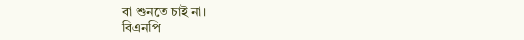বা শুনতে চাই না।
বিএনপি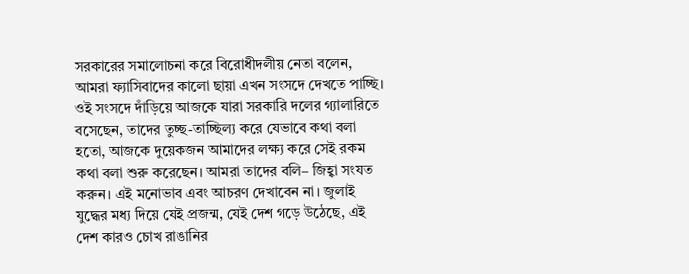সরকারের সমালোচনা করে বিরোধীদলীয় নেতা বলেন, আমরা ফ্যাসিবাদের কালো ছায়া এখন সংসদে দেখতে পাচ্ছি। ওই সংসদে দাঁড়িয়ে আজকে যারা সরকারি দলের গ্যালারিতে বসেছেন, তাদের তুচ্ছ-তাচ্ছিল্য করে যেভাবে কথা বলা হতো, আজকে দুয়েকজন আমাদের লক্ষ্য করে সেই রকম কথা বলা শুরু করেছেন। আমরা তাদের বলি– জিহ্বা সংযত করুন। এই মনোভাব এবং আচরণ দেখাবেন না। জুলাই যুদ্ধের মধ্য দিয়ে যেই প্রজন্ম, যেই দেশ গড়ে উঠেছে, এই দেশ কারও চোখ রাঙানির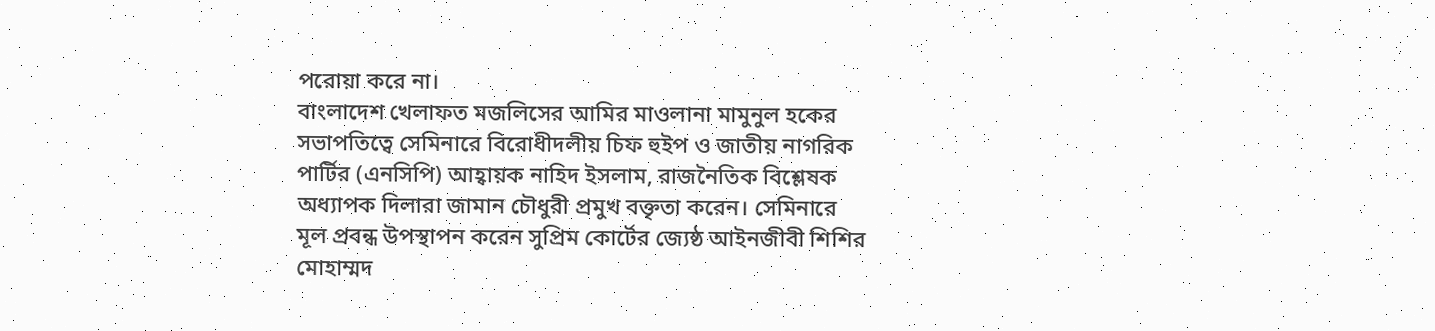পরোয়া করে না।
বাংলাদেশ খেলাফত মজলিসের আমির মাওলানা মামুনুল হকের সভাপতিত্বে সেমিনারে বিরোধীদলীয় চিফ হুইপ ও জাতীয় নাগরিক পার্টির (এনসিপি) আহ্বায়ক নাহিদ ইসলাম, রাজনৈতিক বিশ্লেষক অধ্যাপক দিলারা জামান চৌধুরী প্রমুখ বক্তৃতা করেন। সেমিনারে মূল প্রবন্ধ উপস্থাপন করেন সুপ্রিম কোর্টের জ্যেষ্ঠ আইনজীবী শিশির মোহাম্মদ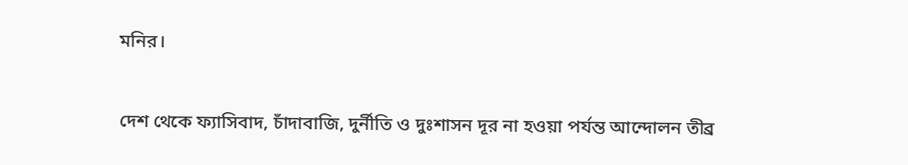মনির।

দেশ থেকে ফ্যাসিবাদ, চাঁদাবাজি, দুর্নীতি ও দুঃশাসন দূর না হওয়া পর্যন্ত আন্দোলন তীব্র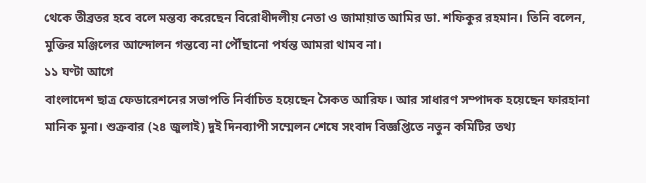থেকে তীব্রতর হবে বলে মন্তব্য করেছেন বিরোধীদলীয় নেতা ও জামায়াত আমির ডা. শফিকুর রহমান। তিনি বলেন, মুক্তির মঞ্জিলের আন্দোলন গন্তব্যে না পৌঁছানো পর্যন্ত আমরা থামব না।
১১ ঘণ্টা আগে
বাংলাদেশ ছাত্র ফেডারেশনের সভাপতি নির্বাচিত হয়েছেন সৈকত আরিফ। আর সাধারণ সম্পাদক হয়েছেন ফারহানা মানিক মুনা। শুক্রবার (২৪ জুলাই) দুই দিনব্যাপী সম্মেলন শেষে সংবাদ বিজ্ঞপ্তিতে নতুন কমিটির তথ্য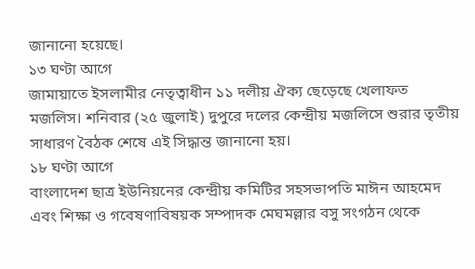জানানো হয়েছে।
১৩ ঘণ্টা আগে
জামায়াতে ইসলামীর নেতৃত্বাধীন ১১ দলীয় ঐক্য ছেড়েছে খেলাফত মজলিস। শনিবার (২৫ জুলাই) দুপুরে দলের কেন্দ্রীয় মজলিসে শুরার তৃতীয় সাধারণ বৈঠক শেষে এই সিদ্ধান্ত জানানো হয়।
১৮ ঘণ্টা আগে
বাংলাদেশ ছাত্র ইউনিয়নের কেন্দ্রীয় কমিটির সহসভাপতি মাঈন আহমেদ এবং শিক্ষা ও গবেষণাবিষয়ক সম্পাদক মেঘমল্লার বসু সংগঠন থেকে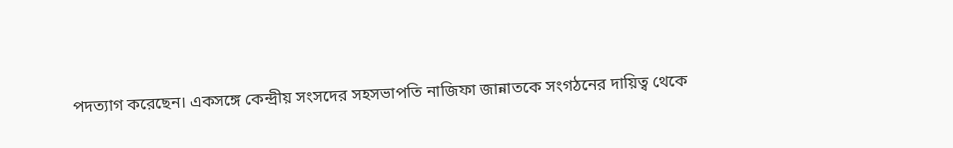পদত্যাগ করেছেন। একসঙ্গে কেন্দ্রীয় সংসদের সহসভাপতি নাজিফা জান্নাতকে সংগঠনের দায়িত্ব থেকে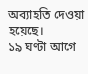অব্যাহতি দেওয়া হয়েছে।
১৯ ঘণ্টা আগে